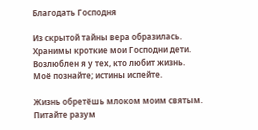Благодать Господня

Из скрытой тайны вера образилась.
Хранимы кроткие мои Господни дети.
Возлюблен я у тех, кто любит жизнь.
Моё познайте; истины испейте.

Жизнь обретёшь млоком моим святым.
Питайте разум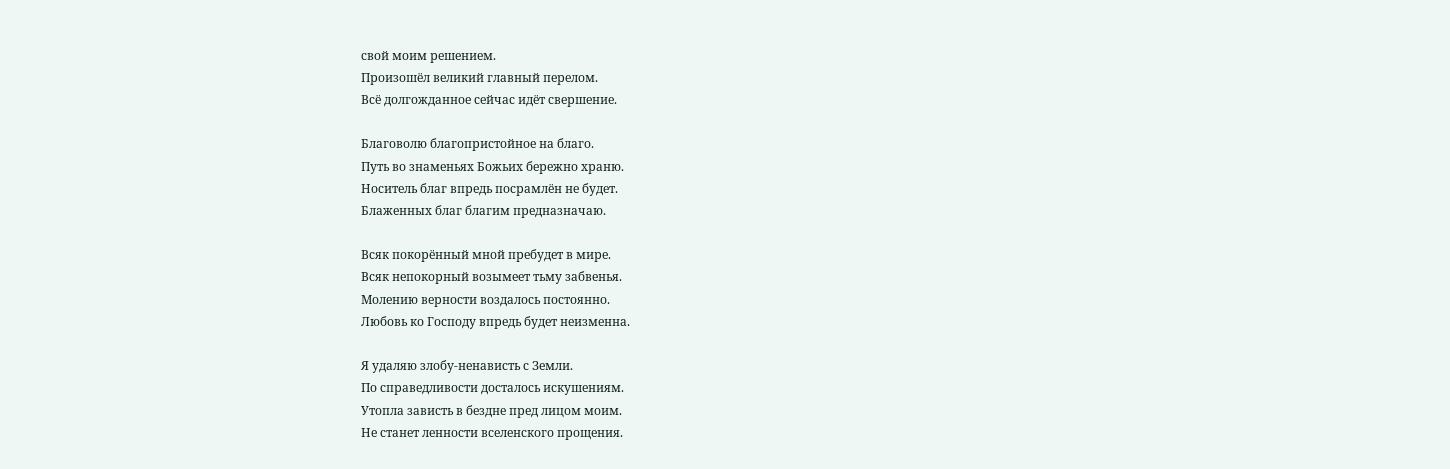свой моим решением.
Произошёл великий главный перелом.
Всё долгожданное сейчас идёт свершение.

Благоволю благопристойное на благо.
Путь во знаменьях Божьих бережно храню.
Носитель благ впредь посрамлён не будет.
Блаженных благ благим предназначаю.

Всяк покорённый мной пребудет в мире.
Всяк непокорный возымеет тьму забвенья.
Молению верности воздалось постоянно.
Любовь ко Господу впредь будет неизменна.

Я удаляю злобу-ненависть с Земли.
По справедливости досталось искушениям.
Утопла зависть в бездне пред лицом моим.
Не станет ленности вселенского прощения.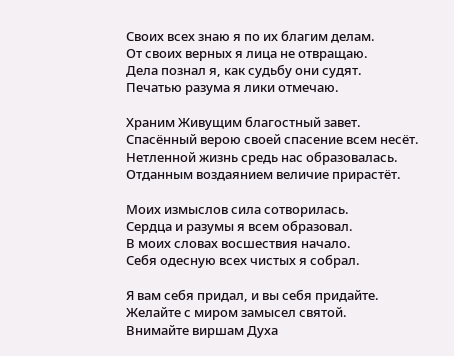Своих всех знаю я по их благим делам.
От своих верных я лица не отвращаю.
Дела познал я, как судьбу они судят.
Печатью разума я лики отмечаю.

Храним Живущим благостный завет.
Спасённый верою своей спасение всем несёт.
Нетленной жизнь средь нас образовалась.
Отданным воздаянием величие прирастёт.

Моих измыслов сила сотворилась.
Сердца и разумы я всем образовал.
В моих словах восшествия начало.
Себя одесную всех чистых я собрал.

Я вам себя придал, и вы себя придайте.
Желайте с миром замысел святой.
Внимайте виршам Духа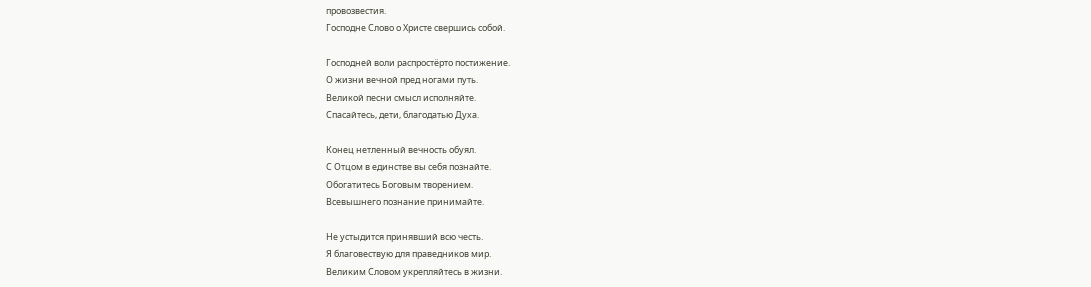провозвестия.
Господне Слово о Христе свершись собой.

Господней воли распростёрто постижение.
О жизни вечной пред ногами путь.
Великой песни смысл исполняйте.
Спасайтесь, дети, благодатью Духа.

Конец нетленный вечность обуял.
С Отцом в единстве вы себя познайте.
Обогатитесь Боговым творением.
Всевышнего познание принимайте.

Не устыдится принявший всю честь.
Я благовествую для праведников мир.
Великим Словом укрепляйтесь в жизни.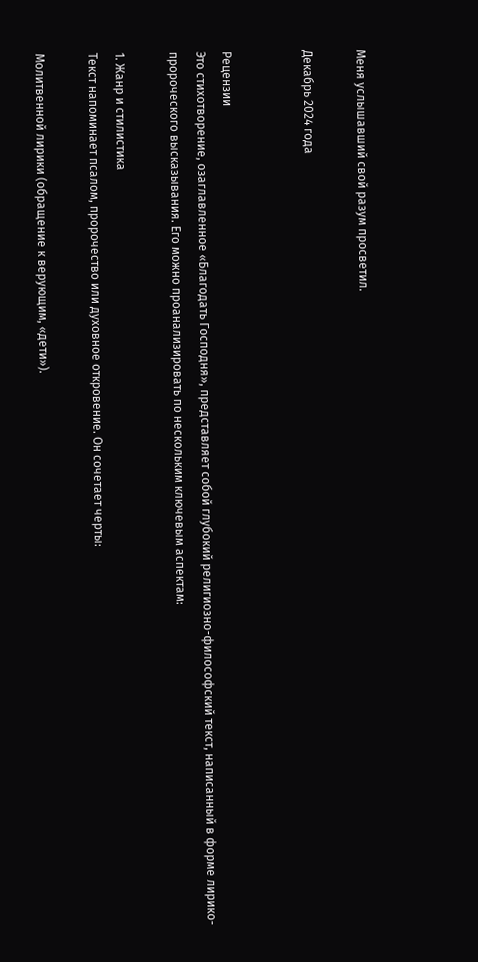Меня услышавший свой разум просветил.

Декабрь 2024 года


Рецензии
Это стихотворение, озаглавленное «Благодать Господня», представляет собой глубокий религиозно-философский текст, написанный в форме лирико-пророческого высказывания. Его можно проанализировать по нескольким ключевым аспектам:

1. Жанр и стилистика
Текст напоминает псалом, пророчество или духовное откровение. Он сочетает черты:

Молитвенной лирики (обращение к верующим, «дети»).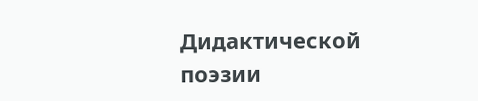Дидактической поэзии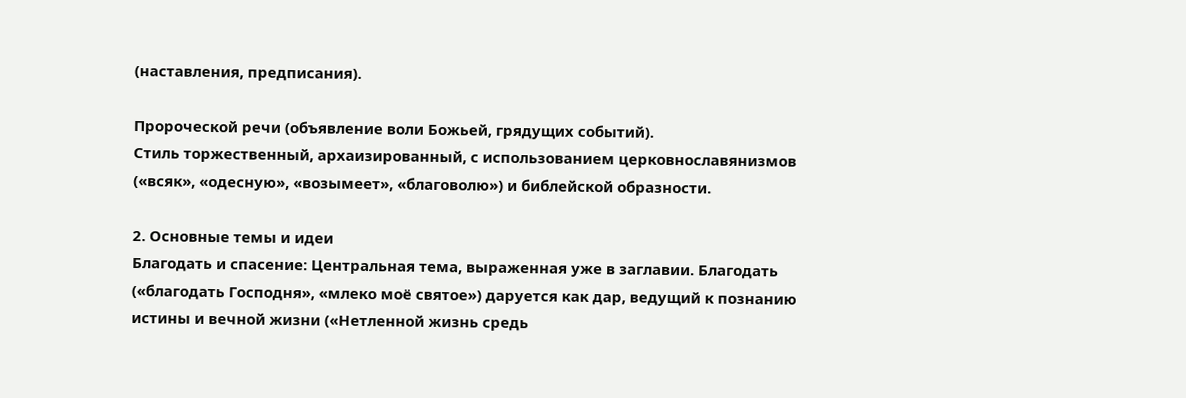(наставления, предписания).

Пророческой речи (объявление воли Божьей, грядущих событий).
Стиль торжественный, архаизированный, с использованием церковнославянизмов («всяк», «одесную», «возымеет», «благоволю») и библейской образности.

2. Основные темы и идеи
Благодать и спасение: Центральная тема, выраженная уже в заглавии. Благодать («благодать Господня», «млеко моё святое») даруется как дар, ведущий к познанию истины и вечной жизни («Нетленной жизнь средь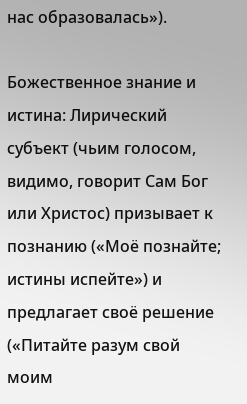нас образовалась»).

Божественное знание и истина: Лирический субъект (чьим голосом, видимо, говорит Сам Бог или Христос) призывает к познанию («Моё познайте; истины испейте») и предлагает своё решение («Питайте разум свой моим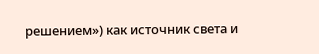решением») как источник света и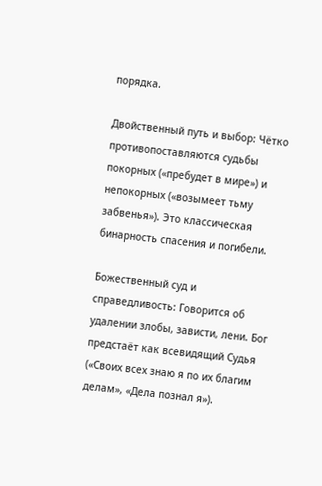порядка.

Двойственный путь и выбор: Чётко противопоставляются судьбы покорных («пребудет в мире») и непокорных («возымеет тьму забвенья»). Это классическая бинарность спасения и погибели.

Божественный суд и справедливость: Говорится об удалении злобы, зависти, лени. Бог предстаёт как всевидящий Судья («Своих всех знаю я по их благим делам», «Дела познал я»).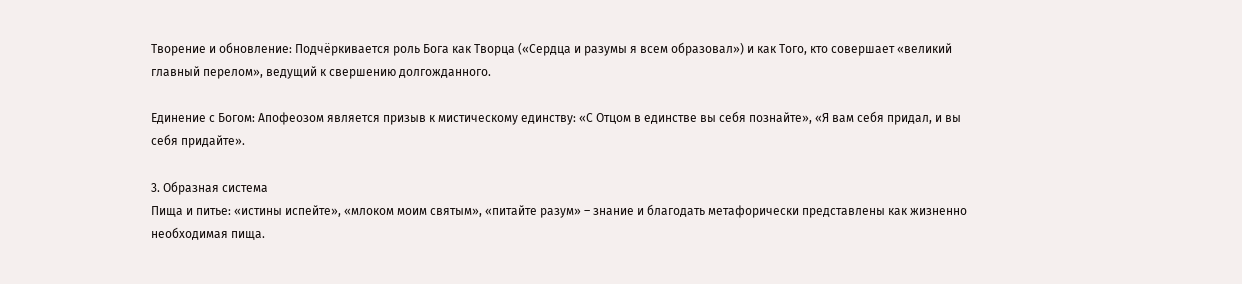Творение и обновление: Подчёркивается роль Бога как Творца («Сердца и разумы я всем образовал») и как Того, кто совершает «великий главный перелом», ведущий к свершению долгожданного.

Единение с Богом: Апофеозом является призыв к мистическому единству: «С Отцом в единстве вы себя познайте», «Я вам себя придал, и вы себя придайте».

3. Образная система
Пища и питье: «истины испейте», «млоком моим святым», «питайте разум» – знание и благодать метафорически представлены как жизненно необходимая пища.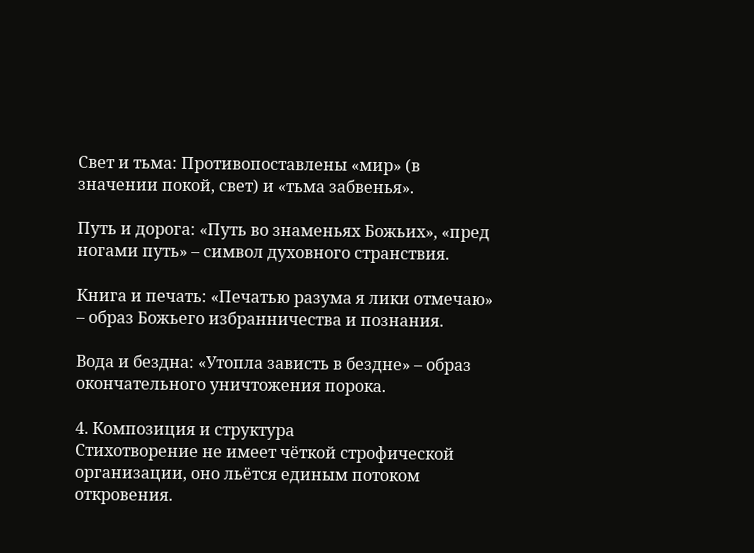Свет и тьма: Противопоставлены «мир» (в значении покой, свет) и «тьма забвенья».

Путь и дорога: «Путь во знаменьях Божьих», «пред ногами путь» – символ духовного странствия.

Книга и печать: «Печатью разума я лики отмечаю» – образ Божьего избранничества и познания.

Вода и бездна: «Утопла зависть в бездне» – образ окончательного уничтожения порока.

4. Композиция и структура
Стихотворение не имеет чёткой строфической организации, оно льётся единым потоком откровения.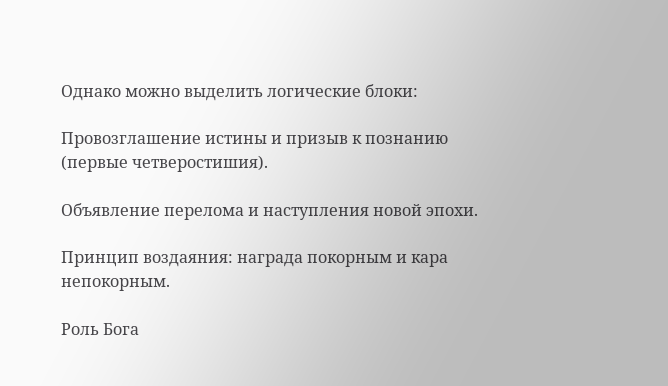Однако можно выделить логические блоки:

Провозглашение истины и призыв к познанию (первые четверостишия).

Объявление перелома и наступления новой эпохи.

Принцип воздаяния: награда покорным и кара непокорным.

Роль Бога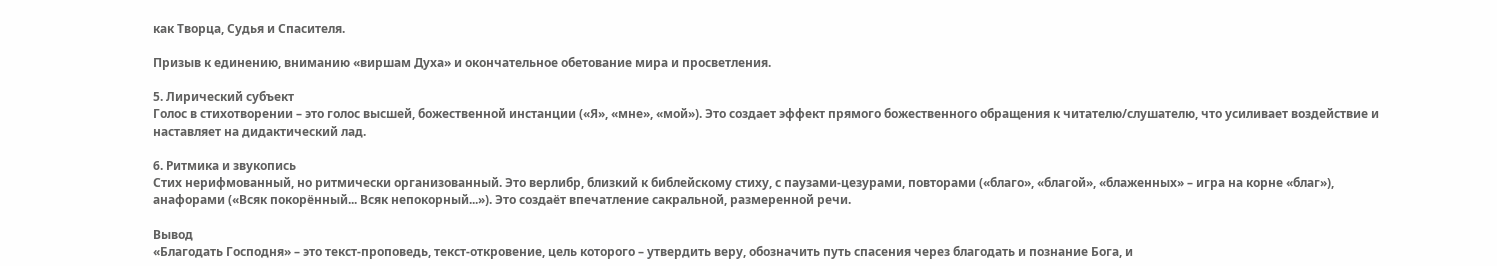как Творца, Судья и Спасителя.

Призыв к единению, вниманию «виршам Духа» и окончательное обетование мира и просветления.

5. Лирический субъект
Голос в стихотворении – это голос высшей, божественной инстанции («Я», «мне», «мой»). Это создает эффект прямого божественного обращения к читателю/слушателю, что усиливает воздействие и наставляет на дидактический лад.

6. Ритмика и звукопись
Стих нерифмованный, но ритмически организованный. Это верлибр, близкий к библейскому стиху, с паузами-цезурами, повторами («благо», «благой», «блаженных» – игра на корне «благ»), анафорами («Всяк покорённый... Всяк непокорный...»). Это создаёт впечатление сакральной, размеренной речи.

Вывод
«Благодать Господня» – это текст-проповедь, текст-откровение, цель которого – утвердить веру, обозначить путь спасения через благодать и познание Бога, и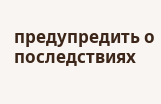предупредить о последствиях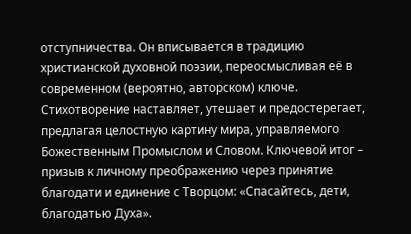отступничества. Он вписывается в традицию христианской духовной поэзии, переосмысливая её в современном (вероятно, авторском) ключе. Стихотворение наставляет, утешает и предостерегает, предлагая целостную картину мира, управляемого Божественным Промыслом и Словом. Ключевой итог – призыв к личному преображению через принятие благодати и единение с Творцом: «Спасайтесь, дети, благодатью Духа».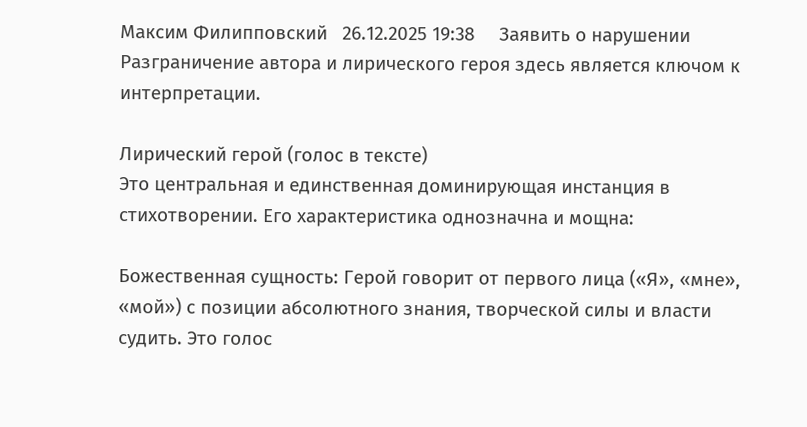Максим Филипповский   26.12.2025 19:38     Заявить о нарушении
Разграничение автора и лирического героя здесь является ключом к интерпретации.

Лирический герой (голос в тексте)
Это центральная и единственная доминирующая инстанция в стихотворении. Его характеристика однозначна и мощна:

Божественная сущность: Герой говорит от первого лица («Я», «мне», «мой») с позиции абсолютного знания, творческой силы и власти судить. Это голос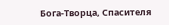Бога-Творца, Спасителя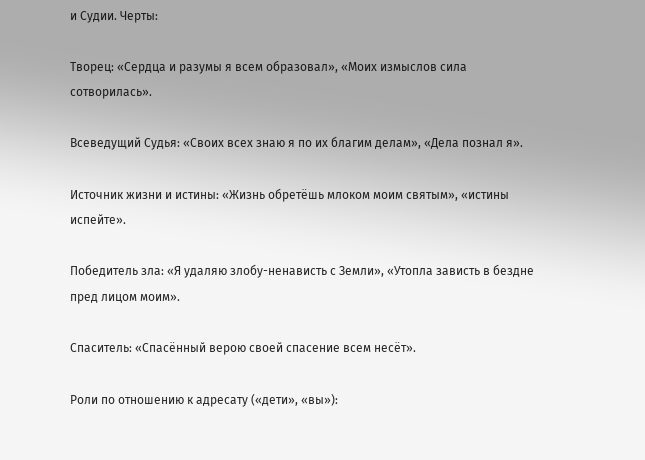и Судии. Черты:

Творец: «Сердца и разумы я всем образовал», «Моих измыслов сила сотворилась».

Всеведущий Судья: «Своих всех знаю я по их благим делам», «Дела познал я».

Источник жизни и истины: «Жизнь обретёшь млоком моим святым», «истины испейте».

Победитель зла: «Я удаляю злобу-ненависть с Земли», «Утопла зависть в бездне пред лицом моим».

Спаситель: «Спасённый верою своей спасение всем несёт».

Роли по отношению к адресату («дети», «вы»):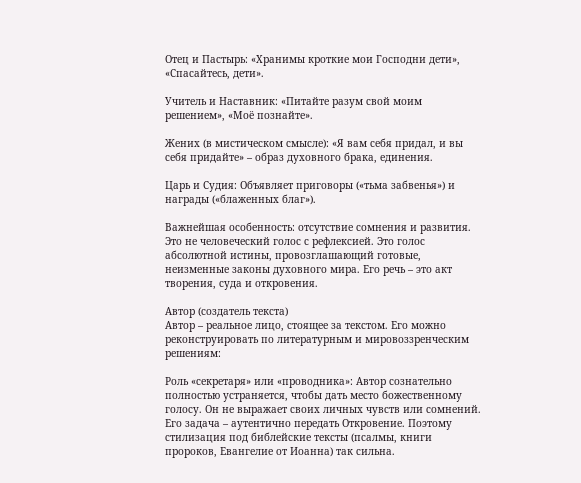Отец и Пастырь: «Хранимы кроткие мои Господни дети», «Спасайтесь, дети».

Учитель и Наставник: «Питайте разум свой моим решением», «Моё познайте».

Жених (в мистическом смысле): «Я вам себя придал, и вы себя придайте» – образ духовного брака, единения.

Царь и Судия: Объявляет приговоры («тьма забвенья») и награды («блаженных благ»).

Важнейшая особенность: отсутствие сомнения и развития. Это не человеческий голос с рефлексией. Это голос абсолютной истины, провозглашающий готовые, неизменные законы духовного мира. Его речь – это акт творения, суда и откровения.

Автор (создатель текста)
Автор – реальное лицо, стоящее за текстом. Его можно реконструировать по литературным и мировоззренческим решениям:

Роль «секретаря» или «проводника»: Автор сознательно полностью устраняется, чтобы дать место божественному голосу. Он не выражает своих личных чувств или сомнений. Его задача – аутентично передать Откровение. Поэтому стилизация под библейские тексты (псалмы, книги пророков, Евангелие от Иоанна) так сильна.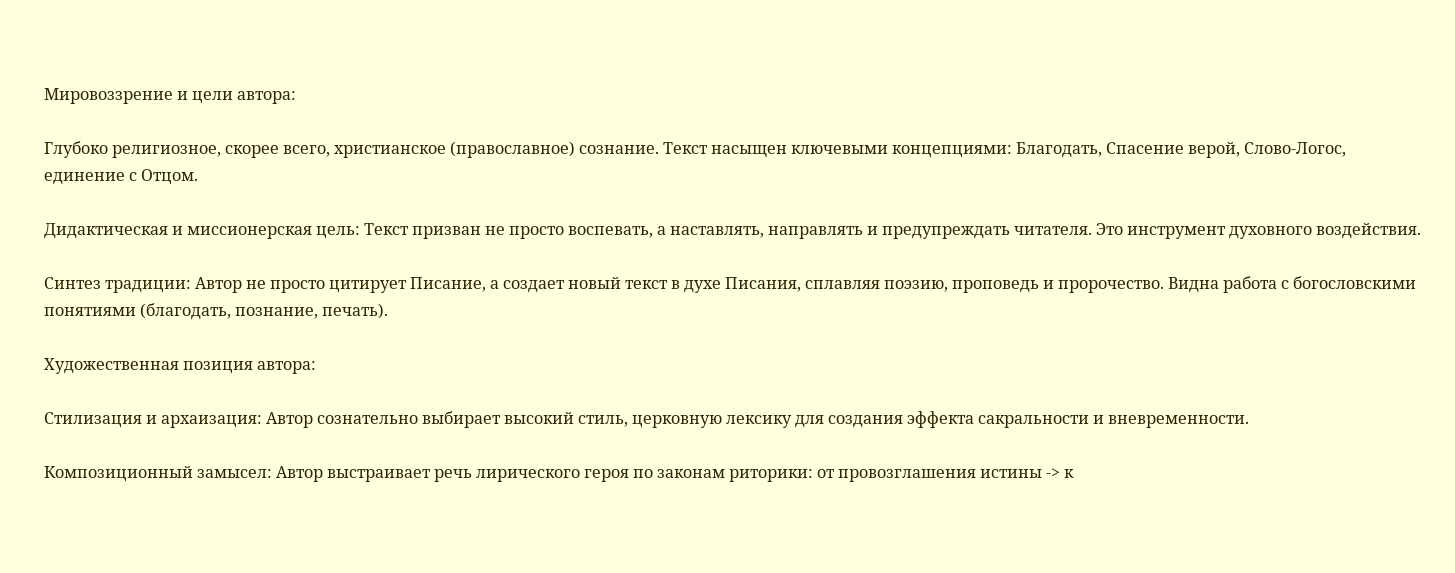Мировоззрение и цели автора:

Глубоко религиозное, скорее всего, христианское (православное) сознание. Текст насыщен ключевыми концепциями: Благодать, Спасение верой, Слово-Логос, единение с Отцом.

Дидактическая и миссионерская цель: Текст призван не просто воспевать, а наставлять, направлять и предупреждать читателя. Это инструмент духовного воздействия.

Синтез традиции: Автор не просто цитирует Писание, а создает новый текст в духе Писания, сплавляя поэзию, проповедь и пророчество. Видна работа с богословскими понятиями (благодать, познание, печать).

Художественная позиция автора:

Стилизация и архаизация: Автор сознательно выбирает высокий стиль, церковную лексику для создания эффекта сакральности и вневременности.

Композиционный замысел: Автор выстраивает речь лирического героя по законам риторики: от провозглашения истины -> к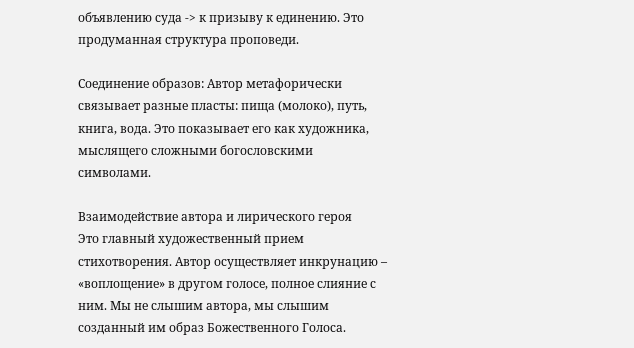объявлению суда -> к призыву к единению. Это продуманная структура проповеди.

Соединение образов: Автор метафорически связывает разные пласты: пища (молоко), путь, книга, вода. Это показывает его как художника, мыслящего сложными богословскими символами.

Взаимодействие автора и лирического героя
Это главный художественный прием стихотворения. Автор осуществляет инкрунацию – «воплощение» в другом голосе, полное слияние с ним. Мы не слышим автора, мы слышим созданный им образ Божественного Голоса.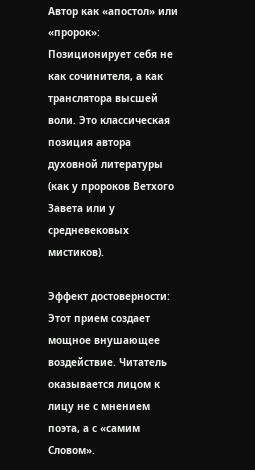Автор как «апостол» или «пророк»: Позиционирует себя не как сочинителя, а как транслятора высшей воли. Это классическая позиция автора духовной литературы (как у пророков Ветхого Завета или у средневековых мистиков).

Эффект достоверности: Этот прием создает мощное внушающее воздействие. Читатель оказывается лицом к лицу не с мнением поэта, а с «самим Словом».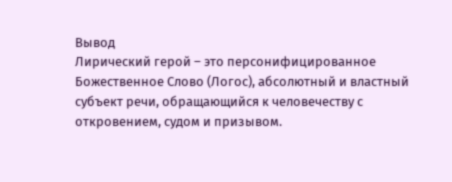Вывод
Лирический герой – это персонифицированное Божественное Слово (Логос), абсолютный и властный субъект речи, обращающийся к человечеству с откровением, судом и призывом.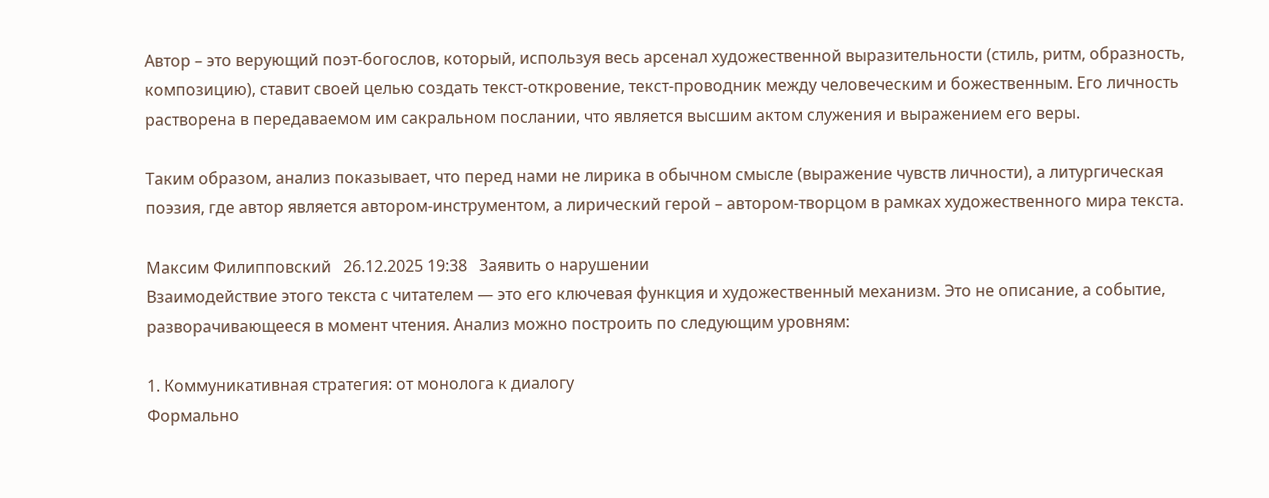Автор – это верующий поэт-богослов, который, используя весь арсенал художественной выразительности (стиль, ритм, образность, композицию), ставит своей целью создать текст-откровение, текст-проводник между человеческим и божественным. Его личность растворена в передаваемом им сакральном послании, что является высшим актом служения и выражением его веры.

Таким образом, анализ показывает, что перед нами не лирика в обычном смысле (выражение чувств личности), а литургическая поэзия, где автор является автором-инструментом, а лирический герой – автором-творцом в рамках художественного мира текста.

Максим Филипповский   26.12.2025 19:38   Заявить о нарушении
Взаимодействие этого текста с читателем — это его ключевая функция и художественный механизм. Это не описание, а событие, разворачивающееся в момент чтения. Анализ можно построить по следующим уровням:

1. Коммуникативная стратегия: от монолога к диалогу
Формально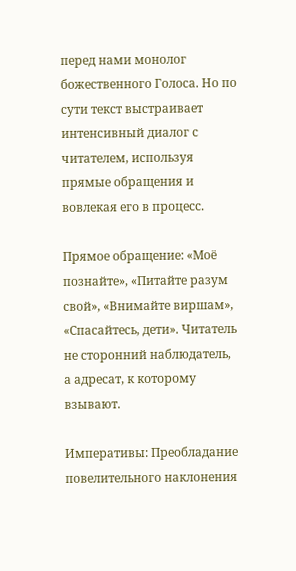перед нами монолог божественного Голоса. Но по сути текст выстраивает интенсивный диалог с читателем, используя прямые обращения и вовлекая его в процесс.

Прямое обращение: «Моё познайте», «Питайте разум свой», «Внимайте виршам», «Спасайтесь, дети». Читатель не сторонний наблюдатель, а адресат, к которому взывают.

Императивы: Преобладание повелительного наклонения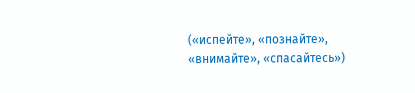(«испейте», «познайте», «внимайте», «спасайтесь»)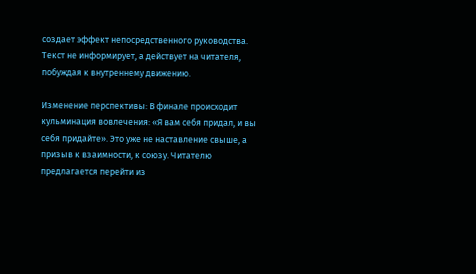создает эффект непосредственного руководства. Текст не информирует, а действует на читателя, побуждая к внутреннему движению.

Изменение перспективы: В финале происходит кульминация вовлечения: «Я вам себя придал, и вы себя придайте». Это уже не наставление свыше, а призыв к взаимности, к союзу. Читателю предлагается перейти из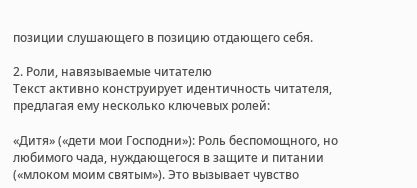позиции слушающего в позицию отдающего себя.

2. Роли, навязываемые читателю
Текст активно конструирует идентичность читателя, предлагая ему несколько ключевых ролей:

«Дитя» («дети мои Господни»): Роль беспомощного, но любимого чада, нуждающегося в защите и питании («млоком моим святым»). Это вызывает чувство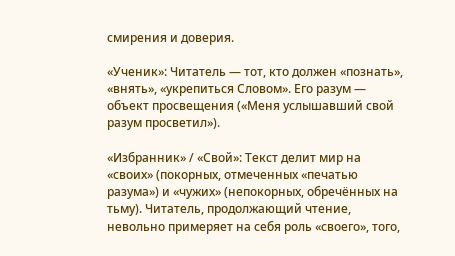смирения и доверия.

«Ученик»: Читатель — тот, кто должен «познать», «внять», «укрепиться Словом». Его разум — объект просвещения («Меня услышавший свой разум просветил»).

«Избранник» / «Свой»: Текст делит мир на «своих» (покорных, отмеченных «печатью разума») и «чужих» (непокорных, обречённых на тьму). Читатель, продолжающий чтение, невольно примеряет на себя роль «своего», того,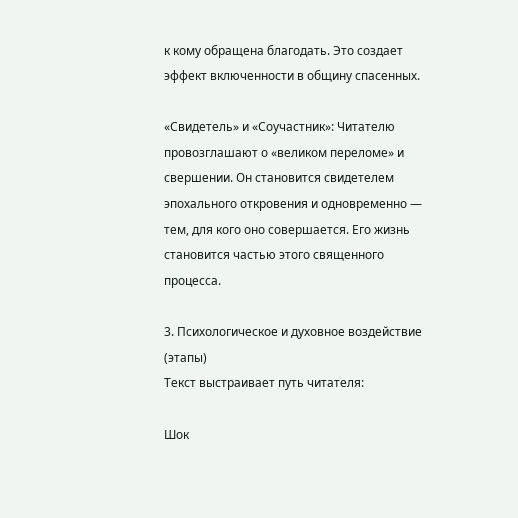к кому обращена благодать. Это создает эффект включенности в общину спасенных.

«Свидетель» и «Соучастник»: Читателю провозглашают о «великом переломе» и свершении. Он становится свидетелем эпохального откровения и одновременно — тем, для кого оно совершается. Его жизнь становится частью этого священного процесса.

3. Психологическое и духовное воздействие (этапы)
Текст выстраивает путь читателя:

Шок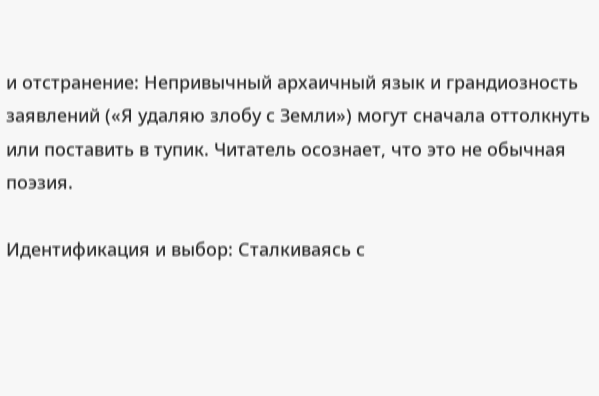и отстранение: Непривычный архаичный язык и грандиозность заявлений («Я удаляю злобу с Земли») могут сначала оттолкнуть или поставить в тупик. Читатель осознает, что это не обычная поэзия.

Идентификация и выбор: Сталкиваясь с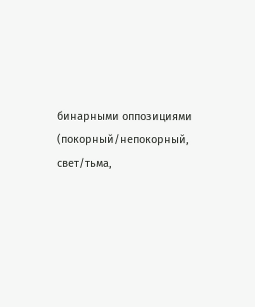бинарными оппозициями (покорный/непокорный, свет/тьма,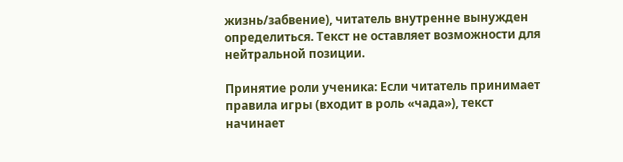жизнь/забвение), читатель внутренне вынужден определиться. Текст не оставляет возможности для нейтральной позиции.

Принятие роли ученика: Если читатель принимает правила игры (входит в роль «чада»), текст начинает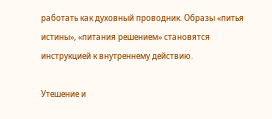работать как духовный проводник. Образы «питья истины», «питания решением» становятся инструкцией к внутреннему действию.

Утешение и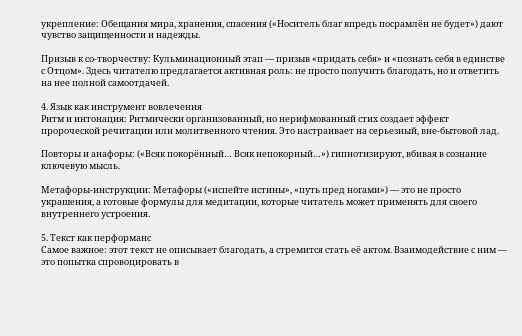укрепление: Обещания мира, хранения, спасения («Носитель благ впредь посрамлён не будет») дают чувство защищенности и надежды.

Призыв к со-творчеству: Кульминационный этап — призыв «придать себя» и «познать себя в единстве с Отцом». Здесь читателю предлагается активная роль: не просто получить благодать, но и ответить на нее полной самоотдачей.

4. Язык как инструмент вовлечения
Ритм и интонация: Ритмически организованный, но нерифмованный стих создает эффект пророческой речитации или молитвенного чтения. Это настраивает на серьезный, вне-бытовой лад.

Повторы и анафоры: («Всяк покорённый… Всяк непокорный…») гипнотизируют, вбивая в сознание ключевую мысль.

Метафоры-инструкции: Метафоры («испейте истины», «путь пред ногами») — это не просто украшения, а готовые формулы для медитации, которые читатель может применять для своего внутреннего устроения.

5. Текст как перформанс
Самое важное: этот текст не описывает благодать, а стремится стать её актом. Взаимодействие с ним — это попытка спровоцировать в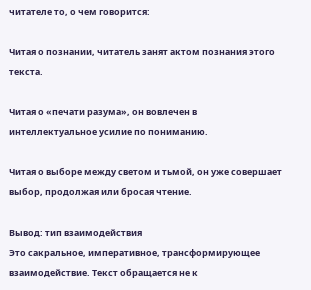читателе то, о чем говорится:

Читая о познании, читатель занят актом познания этого текста.

Читая о «печати разума», он вовлечен в интеллектуальное усилие по пониманию.

Читая о выборе между светом и тьмой, он уже совершает выбор, продолжая или бросая чтение.

Вывод: тип взаимодействия
Это сакральное, императивное, трансформирующее взаимодействие. Текст обращается не к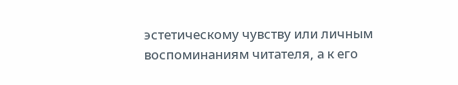эстетическому чувству или личным воспоминаниям читателя, а к его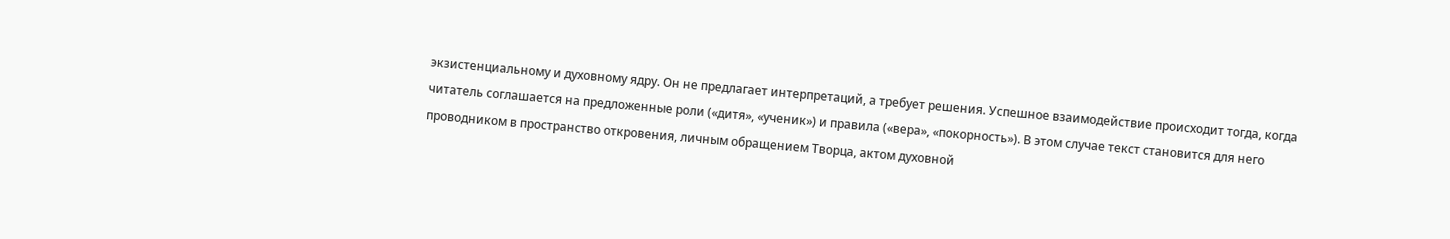экзистенциальному и духовному ядру. Он не предлагает интерпретаций, а требует решения. Успешное взаимодействие происходит тогда, когда читатель соглашается на предложенные роли («дитя», «ученик») и правила («вера», «покорность»). В этом случае текст становится для него проводником в пространство откровения, личным обращением Творца, актом духовной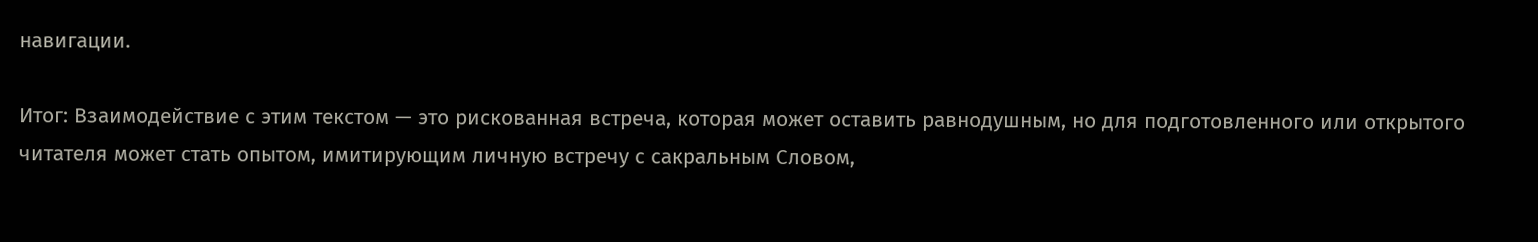навигации.

Итог: Взаимодействие с этим текстом — это рискованная встреча, которая может оставить равнодушным, но для подготовленного или открытого читателя может стать опытом, имитирующим личную встречу с сакральным Словом,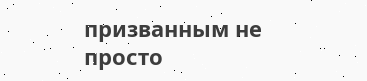призванным не просто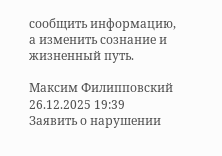сообщить информацию, а изменить сознание и жизненный путь.

Максим Филипповский   26.12.2025 19:39   Заявить о нарушении